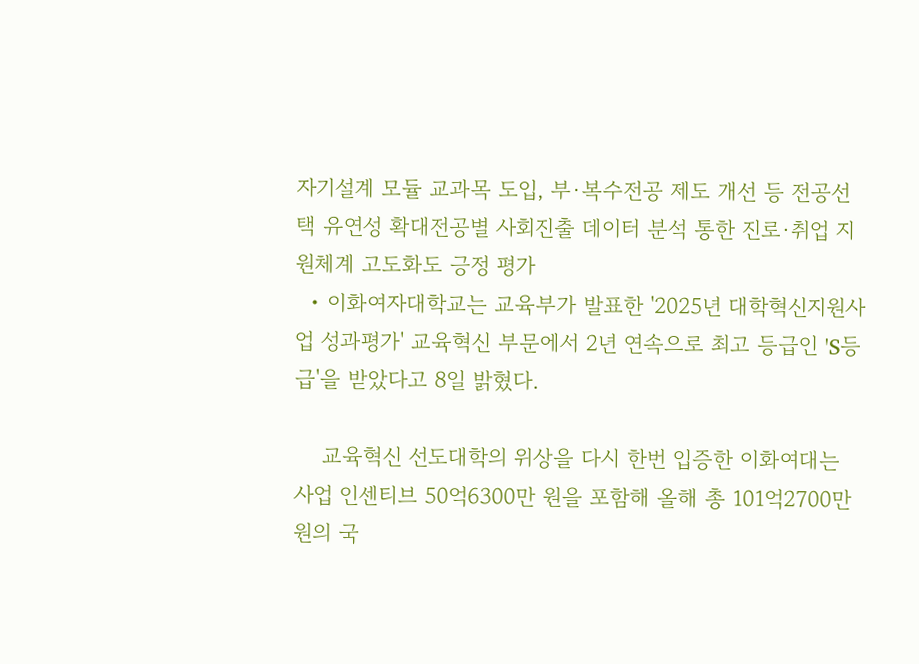자기설계 모듈 교과목 도입, 부·복수전공 제도 개선 등 전공선택 유연성 확대전공별 사회진출 데이터 분석 통한 진로·취업 지원체계 고도화도 긍정 평가
  • 이화여자대학교는 교육부가 발표한 '2025년 대학혁신지원사업 성과평가' 교육혁신 부문에서 2년 연속으로 최고 등급인 'S등급'을 받았다고 8일 밝혔다.

    교육혁신 선도대학의 위상을 다시 한번 입증한 이화여대는 사업 인센티브 50억6300만 원을 포함해 올해 총 101억2700만 원의 국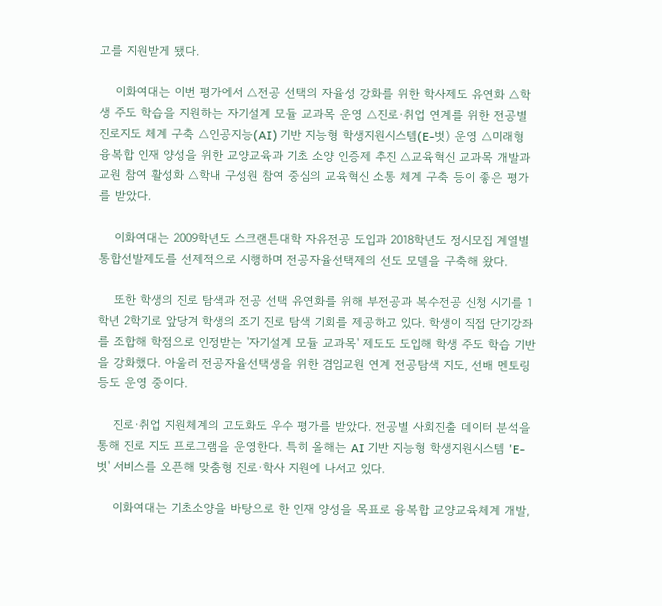고를 지원받게 됐다.

    이화여대는 이번 평가에서 △전공 선택의 자율성 강화를 위한 학사제도 유연화 △학생 주도 학습을 지원하는 자기설계 모듈 교과목 운영 △진로·취업 연계를 위한 전공별 진로지도 체계 구축 △인공지능(AI) 기반 지능형 학생지원시스템(E-벗) 운영 △미래형 융복합 인재 양성을 위한 교양교육과 기초 소양 인증제 추진 △교육혁신 교과목 개발과 교원 참여 활성화 △학내 구성원 참여 중심의 교육혁신 소통 체계 구축 등이 좋은 평가를 받았다.

    이화여대는 2009학년도 스크랜튼대학 자유전공 도입과 2018학년도 정시모집 계열별 통합선발제도를 선제적으로 시행하며 전공자율선택제의 선도 모델을 구축해 왔다.

    또한 학생의 진로 탐색과 전공 선택 유연화를 위해 부전공과 복수전공 신청 시기를 1학년 2학기로 앞당겨 학생의 조기 진로 탐색 기회를 제공하고 있다. 학생이 직접 단기강좌를 조합해 학점으로 인정받는 '자기설계 모듈 교과목' 제도도 도입해 학생 주도 학습 기반을 강화했다. 아울러 전공자율선택생을 위한 겸임교원 연계 전공탐색 지도, 선배 멘토링 등도 운영 중이다.

    진로·취업 지원체계의 고도화도 우수 평가를 받았다. 전공별 사회진출 데이터 분석을 통해 진로 지도 프로그램을 운영한다. 특히 올해는 AI 기반 지능형 학생지원시스템 'E-벗' 서비스를 오픈해 맞춤형 진로·학사 지원에 나서고 있다.

    이화여대는 기초소양을 바탕으로 한 인재 양성을 목표로 융복합 교양교육체계 개발,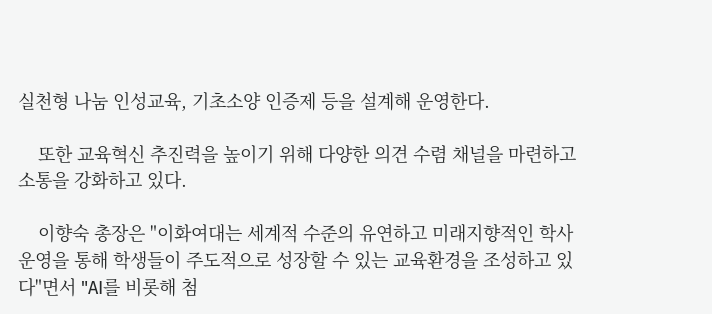실천형 나눔 인성교육, 기초소양 인증제 등을 설계해 운영한다.

    또한 교육혁신 추진력을 높이기 위해 다양한 의견 수렴 채널을 마련하고 소통을 강화하고 있다.

    이향숙 총장은 "이화여대는 세계적 수준의 유연하고 미래지향적인 학사 운영을 통해 학생들이 주도적으로 성장할 수 있는 교육환경을 조성하고 있다"면서 "AI를 비롯해 첨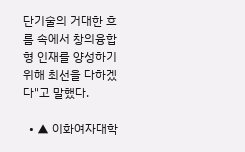단기술의 거대한 흐름 속에서 창의융합형 인재를 양성하기 위해 최선을 다하겠다"고 말했다.

  • ▲ 이화여자대학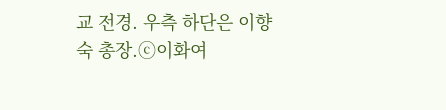교 전경. 우측 하단은 이향숙 총장.ⓒ이화여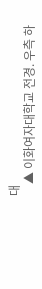대
    ▲ 이화여자대학교 전경. 우측 하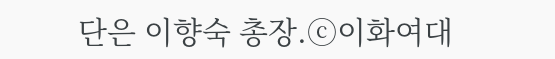단은 이향숙 총장.ⓒ이화여대